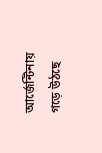আর্জেন্টিনায় গড়ে উঠছে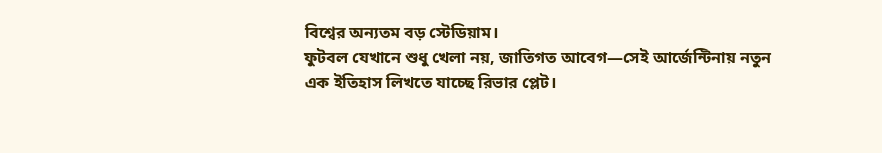বিশ্বের অন্যতম বড় স্টেডিয়াম।
ফুটবল যেখানে শুধু খেলা নয়, জাতিগত আবেগ—সেই আর্জেন্টিনায় নতুন এক ইতিহাস লিখতে যাচ্ছে রিভার প্লেট।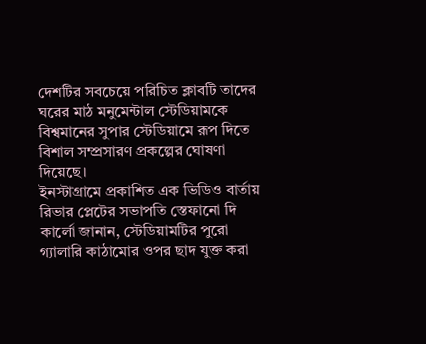দেশটির সবচেয়ে পরিচিত ক্লাবটি তাদের ঘরের মাঠ মনুমেন্টাল স্টেডিয়ামকে বিশ্বমানের সুপার স্টেডিয়ামে রূপ দিতে বিশাল সম্প্রসারণ প্রকল্পের ঘোষণা দিয়েছে।
ইনস্টাগ্রামে প্রকাশিত এক ভিডিও বার্তায় রিভার প্লেটের সভাপতি স্তেফানো দি কার্লো জানান, স্টেডিয়ামটির পুরো গ্যালারি কাঠামোর ওপর ছাদ যুক্ত করা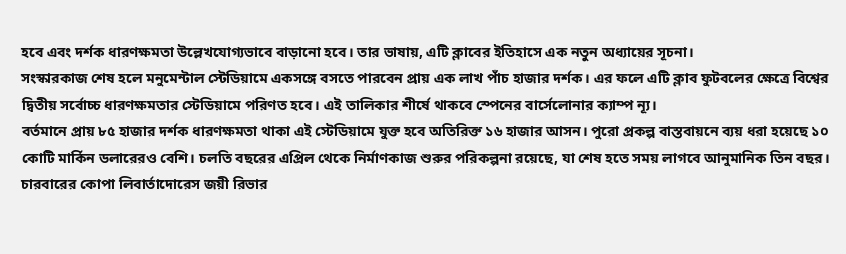হবে এবং দর্শক ধারণক্ষমতা উল্লেখযোগ্যভাবে বাড়ানো হবে। তার ভাষায়, এটি ক্লাবের ইতিহাসে এক নতুন অধ্যায়ের সূচনা।
সংস্কারকাজ শেষ হলে মনুমেন্টাল স্টেডিয়ামে একসঙ্গে বসতে পারবেন প্রায় এক লাখ পাঁচ হাজার দর্শক। এর ফলে এটি ক্লাব ফুটবলের ক্ষেত্রে বিশ্বের দ্বিতীয় সর্বোচ্চ ধারণক্ষমতার স্টেডিয়ামে পরিণত হবে। এই তালিকার শীর্ষে থাকবে স্পেনের বার্সেলোনার ক্যাম্প ন্যূ।
বর্তমানে প্রায় ৮৫ হাজার দর্শক ধারণক্ষমতা থাকা এই স্টেডিয়ামে যুক্ত হবে অতিরিক্ত ১৬ হাজার আসন। পুরো প্রকল্প বাস্তবায়নে ব্যয় ধরা হয়েছে ১০ কোটি মার্কিন ডলারেরও বেশি। চলতি বছরের এপ্রিল থেকে নির্মাণকাজ শুরুর পরিকল্পনা রয়েছে, যা শেষ হতে সময় লাগবে আনুমানিক তিন বছর।
চারবারের কোপা লিবার্তাদোরেস জয়ী রিভার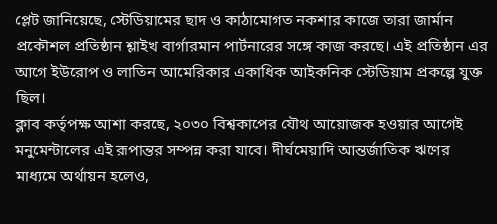প্লেট জানিয়েছে, স্টেডিয়ামের ছাদ ও কাঠামোগত নকশার কাজে তারা জার্মান প্রকৌশল প্রতিষ্ঠান শ্লাইখ বার্গারমান পার্টনারের সঙ্গে কাজ করছে। এই প্রতিষ্ঠান এর আগে ইউরোপ ও লাতিন আমেরিকার একাধিক আইকনিক স্টেডিয়াম প্রকল্পে যুক্ত ছিল।
ক্লাব কর্তৃপক্ষ আশা করছে, ২০৩০ বিশ্বকাপের যৌথ আয়োজক হওয়ার আগেই মনুমেন্টালের এই রূপান্তর সম্পন্ন করা যাবে। দীর্ঘমেয়াদি আন্তর্জাতিক ঋণের মাধ্যমে অর্থায়ন হলেও,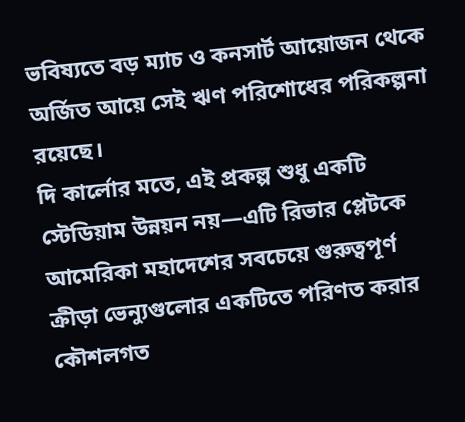ভবিষ্যতে বড় ম্যাচ ও কনসার্ট আয়োজন থেকে অর্জিত আয়ে সেই ঋণ পরিশোধের পরিকল্পনা রয়েছে।
দি কার্লোর মতে, এই প্রকল্প শুধু একটি স্টেডিয়াম উন্নয়ন নয়—এটি রিভার প্লেটকে আমেরিকা মহাদেশের সবচেয়ে গুরুত্বপূর্ণ ক্রীড়া ভেন্যুগুলোর একটিতে পরিণত করার কৌশলগত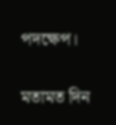পদক্ষেপ।

মতামত দিন